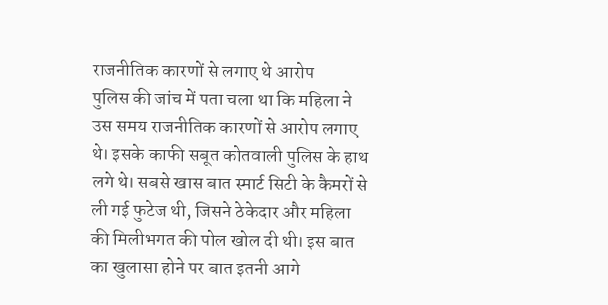राजनीतिक कारणों से लगाए थे आरोप
पुलिस की जांच में पता चला था कि महिला ने उस समय राजनीतिक कारणों से आरोप लगाए थे। इसके काफी सबूत कोतवाली पुलिस के हाथ लगे थे। सबसे खास बात स्मार्ट सिटी के कैमरों से ली गई फुटेज थी, जिसने ठेकेदार और महिला की मिलीभगत की पोल खोल दी थी। इस बात का खुलासा होने पर बात इतनी आगे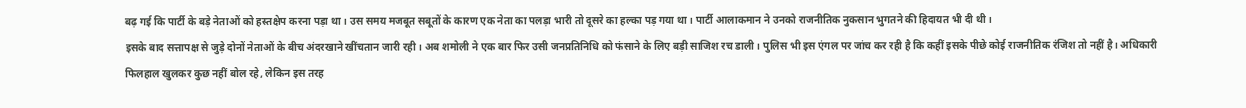बढ़ गई कि पार्टी के बड़े नेताओं को हस्तक्षेप करना पड़ा था। उस समय मजबूत सबूतों के कारण एक नेता का पलड़ा भारी तो दूसरे का हल्का पड़ गया था। पार्टी आलाकमान ने उनको राजनीतिक नुकसान भुगतने की हिदायत भी दी थी।
इसके बाद सत्तापक्ष से जुड़े दोनों नेताओं के बीच अंदरखाने खींचतान जारी रही। अब शमोली ने एक बार फिर उसी जनप्रतिनिधि को फंसाने के लिए बड़ी साजिश रच डाली। पुलिस भी इस एंगल पर जांच कर रही है कि कहीं इसके पीछे कोई राजनीतिक रंजिश तो नहीं है। अधिकारी फिलहाल खुलकर कुछ नहीं बोल रहे, लेकिन इस तरह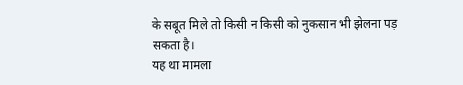के सबूत मिले तो किसी न किसी को नुकसान भी झेलना पड़ सकता है।
यह था मामला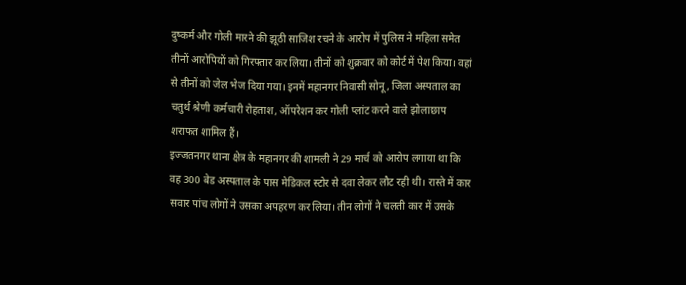दुष्कर्म और गोली मारने की झूठी साजिश रचने के आरोप में पुलिस ने महिला समेत तीनों आरोपियों को गिरफ्तार कर लिया। तीनों को शुक्रवार को कोर्ट में पेश किया। वहां से तीनों को जेल भेज दिया गया। इनमें महानगर निवासी सोनू, जिला अस्पताल का चतुर्थ श्रेणी कर्मचारी रोहताश, ऑपरेशन कर गोली प्लांट करने वाले झोलाछाप शराफत शामिल हैं।
इज्जतनगर थाना क्षेत्र के महानगर की शामली ने 29 मार्च को आरोप लगाया था कि वह 300 बेड अस्पताल के पास मेडिकल स्टोर से दवा लेकर लौट रही थी। रास्ते में कार सवार पांच लोगों ने उसका अपहरण कर लिया। तीन लोगों ने चलती कार में उसके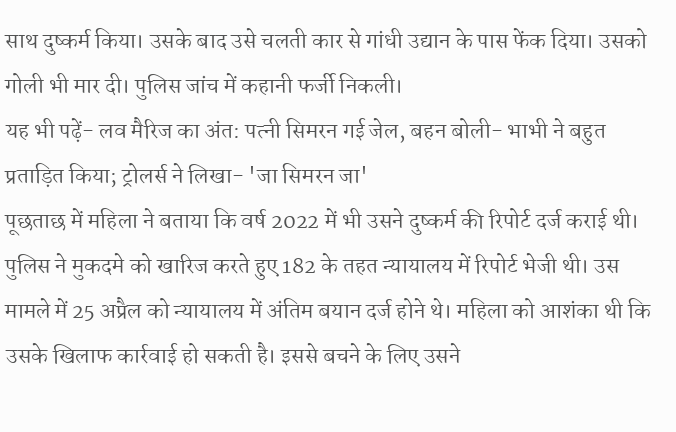साथ दुष्कर्म किया। उसके बाद उसे चलती कार से गांधी उद्यान के पास फेंक दिया। उसको गोली भी मार दी। पुलिस जांच में कहानी फर्जी निकली।
यह भी पढ़ें- लव मैरिज का अंत: पत्नी सिमरन गई जेल, बहन बोली- भाभी ने बहुत प्रताड़ित किया; ट्रोलर्स ने लिखा- 'जा सिमरन जा'
पूछताछ में महिला ने बताया कि वर्ष 2022 में भी उसने दुष्कर्म की रिपोर्ट दर्ज कराई थी। पुलिस ने मुकदमे को खारिज करते हुए 182 के तहत न्यायालय में रिपोर्ट भेजी थी। उस मामले में 25 अप्रैल को न्यायालय में अंतिम बयान दर्ज होने थे। महिला को आशंका थी कि उसके खिलाफ कार्रवाई हो सकती है। इससे बचने के लिए उसने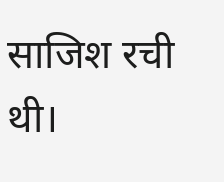साजिश रची थी।